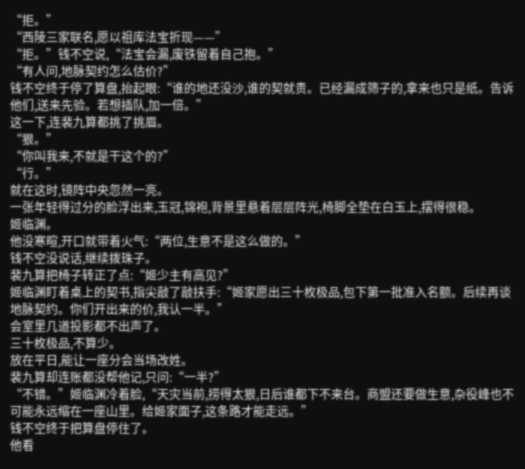“拒。”
“西陵三家联名,愿以祖库法宝折现——”
“拒。”钱不空说,“法宝会漏,废铁留着自己抱。”
“有人问,地脉契约怎么估价?”
钱不空终于停了算盘,抬起眼:“谁的地还没沙,谁的契就贵。已经漏成筛子的,拿来也只是纸。告诉他们,送来先验。若想插队,加一倍。”
这一下,连裴九算都挑了挑眉。
“狠。”
“你叫我来,不就是干这个的?”
“行。”
就在这时,镜阵中央忽然一亮。
一张年轻得过分的脸浮出来,玉冠,锦袍,背景里悬着层层阵光,椅脚全垫在白玉上,摆得很稳。
姬临渊。
他没寒暄,开口就带着火气:“两位,生意不是这么做的。”
钱不空没说话,继续拨珠子。
裴九算把椅子转正了点:“姬少主有高见?”
姬临渊盯着桌上的契书,指尖敲了敲扶手:“姬家愿出三十枚极品,包下第一批准入名额。后续再谈地脉契约。你们开出来的价,我认一半。”
会室里几道投影都不出声了。
三十枚极品,不算少。
放在平日,能让一座分会当场改姓。
裴九算却连账都没帮他记,只问:“一半?”
“不错。”姬临渊冷着脸,“天灾当前,捞得太狠,日后谁都下不来台。商盟还要做生意,杂役峰也不可能永远缩在一座山里。给姬家面子,这条路才能走远。”
钱不空终于把算盘停住了。
他看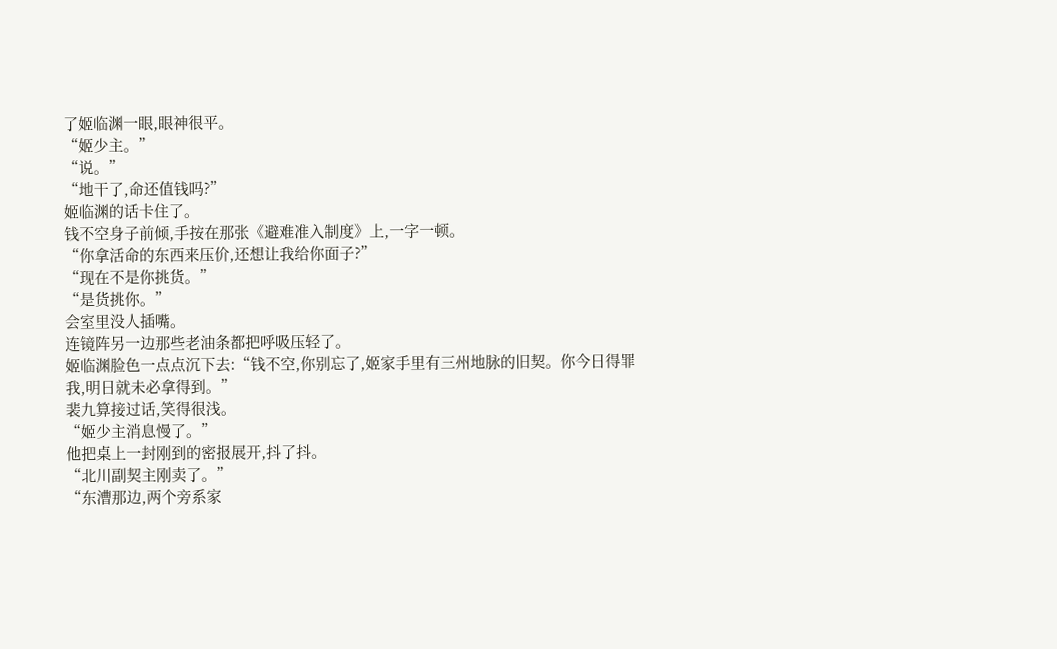了姬临渊一眼,眼神很平。
“姬少主。”
“说。”
“地干了,命还值钱吗?”
姬临渊的话卡住了。
钱不空身子前倾,手按在那张《避难准入制度》上,一字一顿。
“你拿活命的东西来压价,还想让我给你面子?”
“现在不是你挑货。”
“是货挑你。”
会室里没人插嘴。
连镜阵另一边那些老油条都把呼吸压轻了。
姬临渊脸色一点点沉下去:“钱不空,你别忘了,姬家手里有三州地脉的旧契。你今日得罪我,明日就未必拿得到。”
裴九算接过话,笑得很浅。
“姬少主消息慢了。”
他把桌上一封刚到的密报展开,抖了抖。
“北川副契主刚卖了。”
“东漕那边,两个旁系家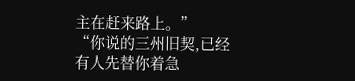主在赶来路上。”
“你说的三州旧契,已经有人先替你着急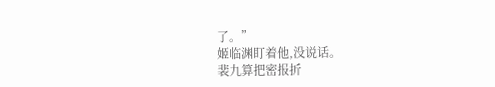了。”
姬临渊盯着他,没说话。
裴九算把密报折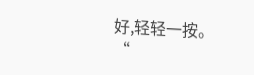好,轻轻一按。
“